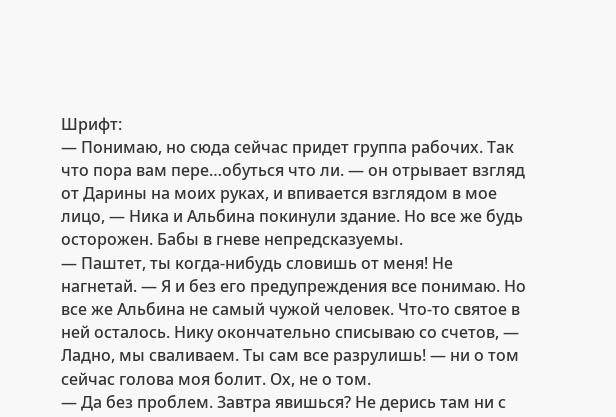Шрифт:
— Понимаю, но сюда сейчас придет группа рабочих. Так что пора вам пере…обуться что ли. — он отрывает взгляд от Дарины на моих руках, и впивается взглядом в мое лицо, — Ника и Альбина покинули здание. Но все же будь осторожен. Бабы в гневе непредсказуемы.
— Паштет, ты когда-нибудь словишь от меня! Не нагнетай. — Я и без его предупреждения все понимаю. Но все же Альбина не самый чужой человек. Что-то святое в ней осталось. Нику окончательно списываю со счетов, — Ладно, мы сваливаем. Ты сам все разрулишь! — ни о том сейчас голова моя болит. Ох, не о том.
— Да без проблем. Завтра явишься? Не дерись там ни с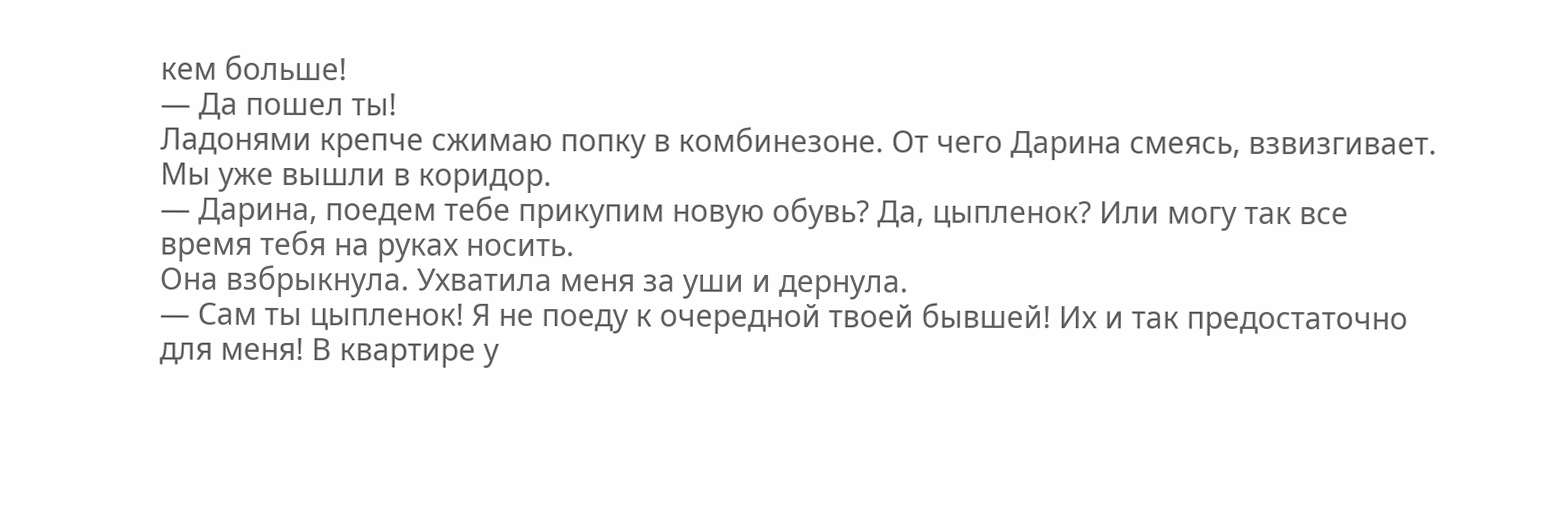кем больше!
— Да пошел ты!
Ладонями крепче сжимаю попку в комбинезоне. От чего Дарина смеясь, взвизгивает.
Мы уже вышли в коридор.
— Дарина, поедем тебе прикупим новую обувь? Да, цыпленок? Или могу так все время тебя на руках носить.
Она взбрыкнула. Ухватила меня за уши и дернула.
— Сам ты цыпленок! Я не поеду к очередной твоей бывшей! Их и так предостаточно для меня! В квартире у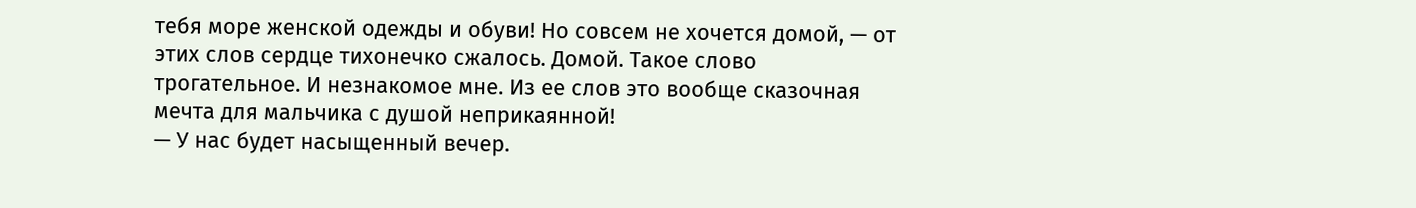тебя море женской одежды и обуви! Но совсем не хочется домой, — от этих слов сердце тихонечко сжалось. Домой. Такое слово трогательное. И незнакомое мне. Из ее слов это вообще сказочная мечта для мальчика с душой неприкаянной!
— У нас будет насыщенный вечер.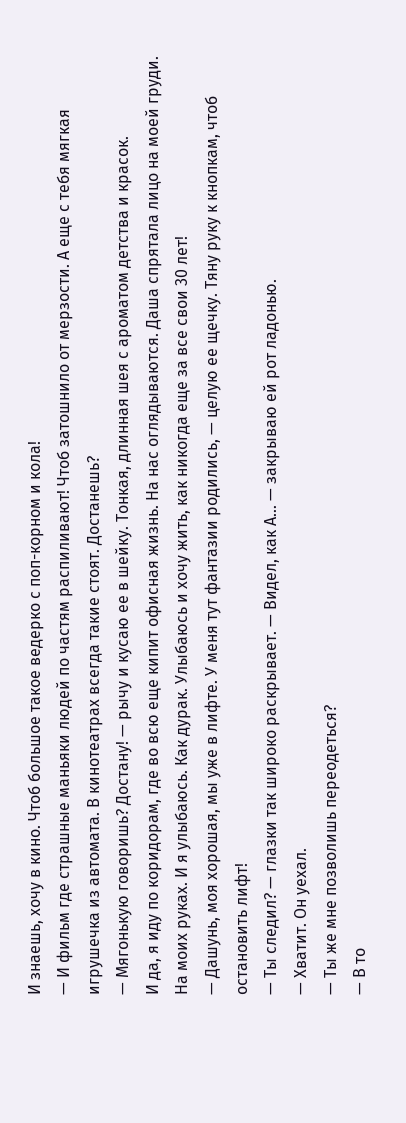И знаешь, хочу в кино. Чтоб большое такое ведерко с поп-корном и кола!
— И фильм где страшные маньяки людей по частям распиливают! Чтоб затошнило от мерзости. А еще с тебя мягкая игрушечка из автомата. В кинотеатрах всегда такие стоят. Достанешь?
— Мягонькую говоришь? Достану! — рычу и кусаю ее в шейку. Тонкая, длинная шея с ароматом детства и красок.
И да, я иду по коридорам, где во всю еще кипит офисная жизнь. На нас оглядываются. Даша спрятала лицо на моей груди. На моих руках. И я улыбаюсь. Как дурак. Улыбаюсь и хочу жить, как никогда еще за все свои 30 лет!
— Дашунь, моя хорошая, мы уже в лифте. У меня тут фантазии родились, — целую ее щечку. Тяну руку к кнопкам, чтоб остановить лифт!
— Ты следил? — глазки так широко раскрывает. — Видел, как А… — закрываю ей рот ладонью.
— Хватит. Он уехал.
— Ты же мне позволишь переодеться?
— В то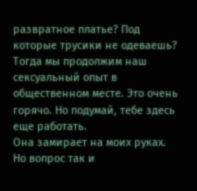развратное платье? Под которые трусики не одеваешь? Тогда мы продолжим наш сексуальный опыт в общественном месте. Это очень горячо. Но подумай, тебе здесь еще работать.
Она замирает на моих руках. Но вопрос так и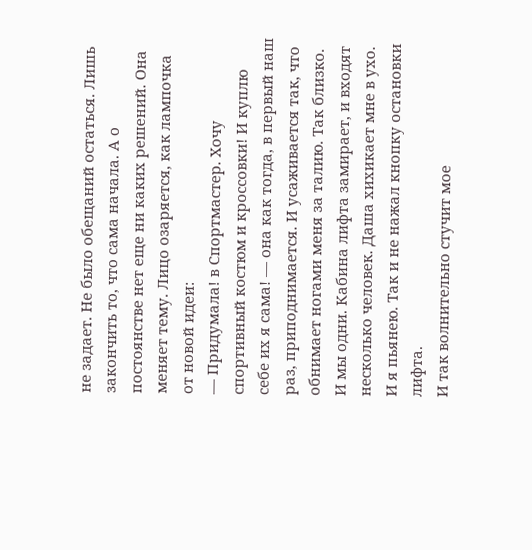не задает. Не было обещаний остаться. Лишь закончить то, что сама начала. А о постоянстве нет еще ни каких решений. Она меняет тему. Лицо озаряется, как лампочка от новой идеи:
— Придумала! в Спортмастер. Хочу спортивный костюм и кроссовки! И куплю себе их я сама! — она как тогда, в первый наш раз, приподнимается. И усаживается так, что обнимает ногами меня за талию. Так близко. И мы одни. Кабина лифта замирает, и входят несколько человек. Даша хихикает мне в ухо. И я пьянею. Так и не нажал кнопку остановки лифта.
И так волнительно стучит мое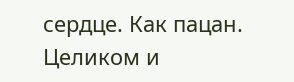сердце. Как пацан. Целиком и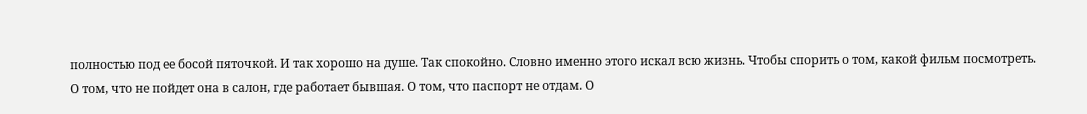полностью под ее босой пяточкой. И так хорошо на душе. Так спокойно. Словно именно этого искал всю жизнь. Чтобы спорить о том, какой фильм посмотреть. О том, что не пойдет она в салон, где работает бывшая. О том, что паспорт не отдам. О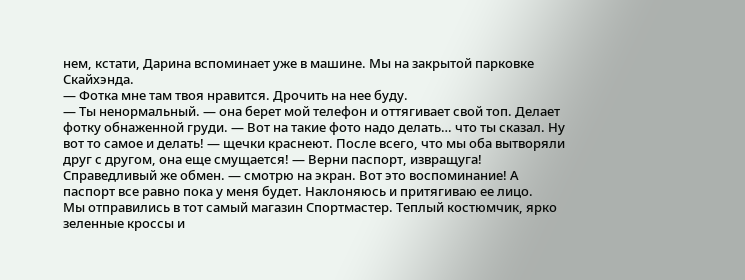нем, кстати, Дарина вспоминает уже в машине. Мы на закрытой парковке Скайхэнда.
— Фотка мне там твоя нравится. Дрочить на нее буду.
— Ты ненормальный. — она берет мой телефон и оттягивает свой топ. Делает фотку обнаженной груди. — Вот на такие фото надо делать… что ты сказал. Ну вот то самое и делать! — щечки краснеют. После всего, что мы оба вытворяли друг с другом, она еще смущается! — Верни паспорт, извращуга! Справедливый же обмен. — смотрю на экран. Вот это воспоминание! А паспорт все равно пока у меня будет. Наклоняюсь и притягиваю ее лицо.
Мы отправились в тот самый магазин Спортмастер. Теплый костюмчик, ярко зеленные кроссы и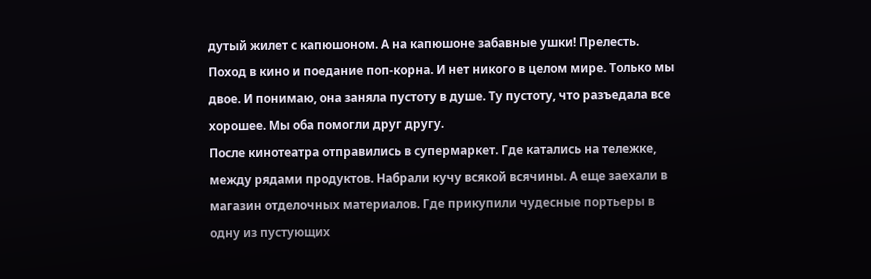дутый жилет с капюшоном. А на капюшоне забавные ушки! Прелесть.
Поход в кино и поедание поп-корна. И нет никого в целом мире. Только мы двое. И понимаю, она заняла пустоту в душе. Ту пустоту, что разъедала все хорошее. Мы оба помогли друг другу.
После кинотеатра отправились в супермаркет. Где катались на тележке, между рядами продуктов. Набрали кучу всякой всячины. А еще заехали в магазин отделочных материалов. Где прикупили чудесные портьеры в одну из пустующих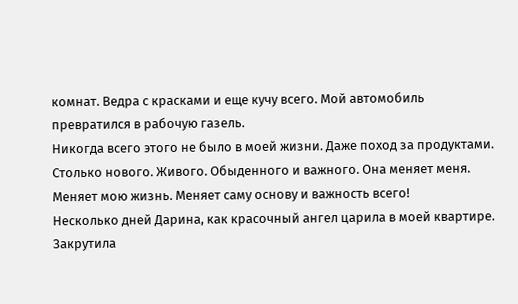комнат. Ведра с красками и еще кучу всего. Мой автомобиль превратился в рабочую газель.
Никогда всего этого не было в моей жизни. Даже поход за продуктами. Столько нового. Живого. Обыденного и важного. Она меняет меня. Меняет мою жизнь. Меняет саму основу и важность всего!
Несколько дней Дарина, как красочный ангел царила в моей квартире. Закрутила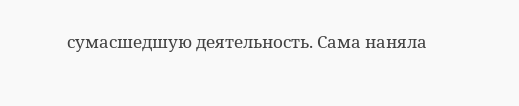сумасшедшую деятельность. Сама наняла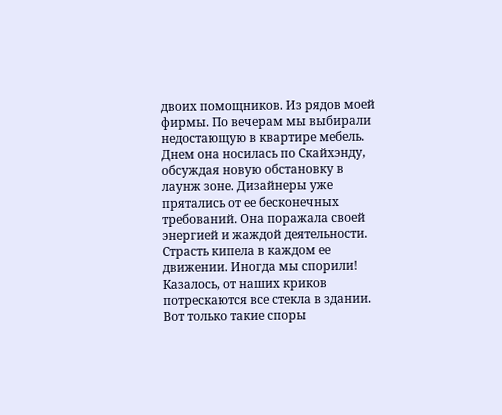двоих помощников. Из рядов моей фирмы. По вечерам мы выбирали недостающую в квартире мебель. Днем она носилась по Скайхэнду, обсуждая новую обстановку в лаунж зоне. Дизайнеры уже прятались от ее бесконечных требований. Она поражала своей энергией и жаждой деятельности. Страсть кипела в каждом ее движении. Иногда мы спорили! Казалось, от наших криков потрескаются все стекла в здании. Вот только такие споры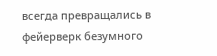всегда превращались в фейерверк безумного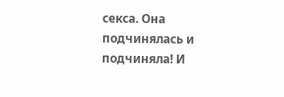секса. Она подчинялась и подчиняла! И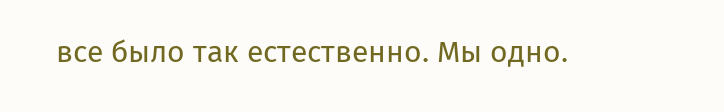все было так естественно. Мы одно.